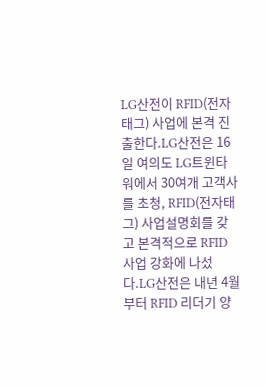LG산전이 RFID(전자태그) 사업에 본격 진출한다.LG산전은 16일 여의도 LG트윈타워에서 30여개 고객사를 초청, RFID(전자태그) 사업설명회를 갖고 본격적으로 RFID 사업 강화에 나섰다.LG산전은 내년 4월부터 RFID 리더기 양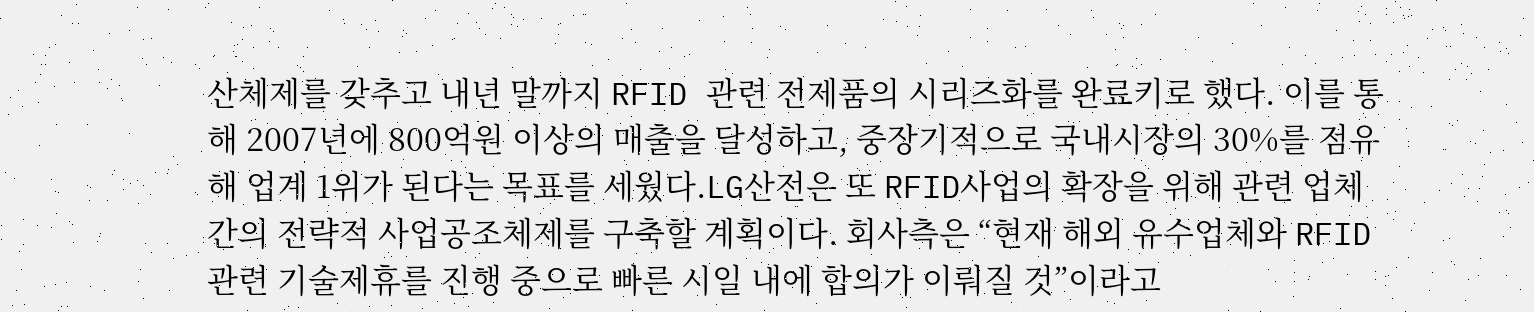산체제를 갖추고 내년 말까지 RFID 관련 전제품의 시리즈화를 완료키로 했다. 이를 통해 2007년에 800억원 이상의 매출을 달성하고, 중장기적으로 국내시장의 30%를 점유해 업계 1위가 된다는 목표를 세웠다.LG산전은 또 RFID사업의 확장을 위해 관련 업체간의 전략적 사업공조체제를 구축할 계획이다. 회사측은 “현재 해외 유수업체와 RFID 관련 기술제휴를 진행 중으로 빠른 시일 내에 합의가 이뤄질 것”이라고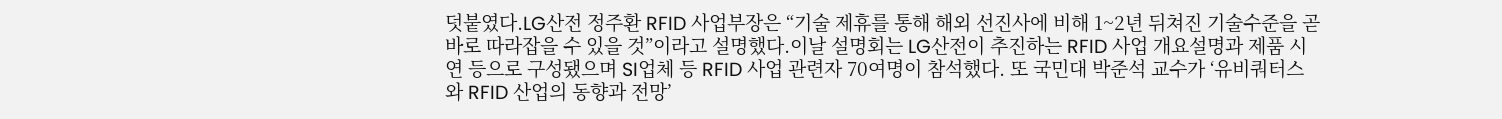덧붙였다.LG산전 정주환 RFID 사업부장은 “기술 제휴를 통해 해외 선진사에 비해 1~2년 뒤쳐진 기술수준을 곧바로 따라잡을 수 있을 것”이라고 설명했다.이날 설명회는 LG산전이 추진하는 RFID 사업 개요설명과 제품 시연 등으로 구성됐으며 SI업체 등 RFID 사업 관련자 70여명이 참석했다. 또 국민대 박준석 교수가 ‘유비쿼터스와 RFID 산업의 동향과 전망’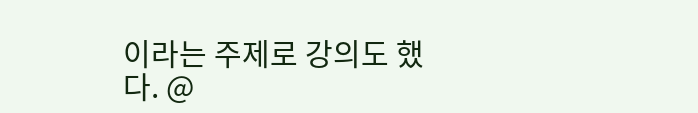이라는 주제로 강의도 했다. @